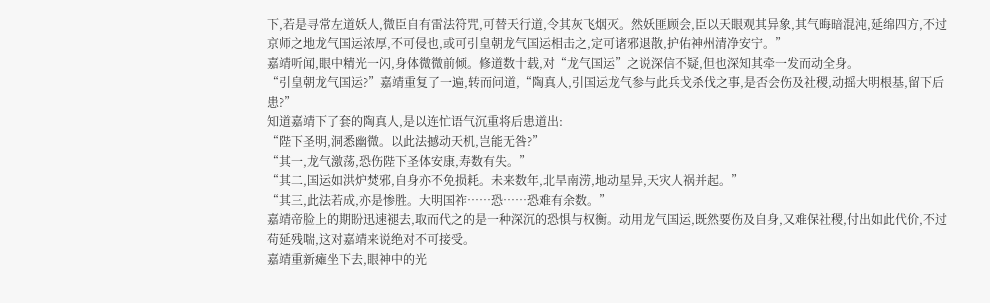下,若是寻常左道妖人,微臣自有雷法符咒,可替天行道,令其灰飞烟灭。然妖匪顾会,臣以天眼观其异象,其气晦暗混沌,延绵四方,不过京师之地龙气国运浓厚,不可侵也,或可引皇朝龙气国运相击之,定可诸邪退散,护佑神州清净安宁。”
嘉靖听闻,眼中精光一闪,身体微微前倾。修道数十载,对“龙气国运”之说深信不疑,但也深知其牵一发而动全身。
“引皇朝龙气国运?”嘉靖重复了一遍,转而问道,“陶真人,引国运龙气参与此兵戈杀伐之事,是否会伤及社稷,动摇大明根基,留下后患?”
知道嘉靖下了套的陶真人,是以连忙语气沉重将后患道出:
“陛下圣明,洞悉幽微。以此法撼动天机,岂能无咎?”
“其一,龙气激荡,恐伤陛下圣体安康,寿数有失。”
“其二,国运如洪炉焚邪,自身亦不免损耗。未来数年,北旱南涝,地动星异,天灾人祸并起。”
“其三,此法若成,亦是惨胜。大明国祚……恐……恐难有余数。”
嘉靖帝脸上的期盼迅速褪去,取而代之的是一种深沉的恐惧与权衡。动用龙气国运,既然要伤及自身,又难保社稷,付出如此代价,不过苟延残喘,这对嘉靖来说绝对不可接受。
嘉靖重新瘫坐下去,眼神中的光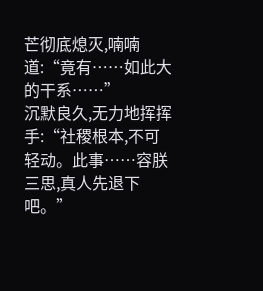芒彻底熄灭,喃喃道:“竟有……如此大的干系……”
沉默良久,无力地挥挥手:“社稷根本,不可轻动。此事……容朕三思,真人先退下吧。”